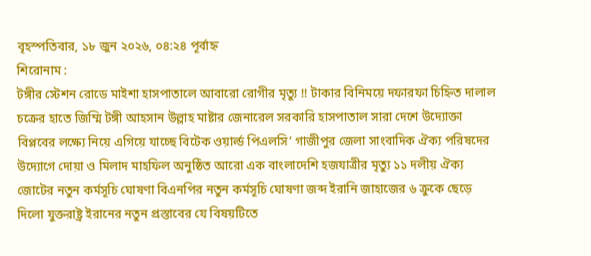বৃহস্পতিবার, ১৮ জুন ২০২৬, ০৪:২৪ পূর্বাহ্ন
শিরোনাম :
টঙ্গীর স্টেশন রোডে মাইশা হাসপাতালে আবারো রোগীর মৃত্যু !! টাকার বিনিময়ে দফারফা চিহ্নিত দালাল চক্রের হাতে জিম্মি টঙ্গী আহসান উল্লাহ মাষ্টার জেনারেল সরকারি হাসপাতাল সারা দেশে উদ্যোক্তা বিপ্লবের লক্ষ্যে নিয়ে এগিয়ে যাচ্ছে বিটেক ওয়ার্ল্ড পিএলসি’ গাজীপুর জেলা সাংবাদিক ঐক্য পরিষদের উদ্যোগে দোয়া ও মিলাদ মাহফিল অনুষ্ঠিত আরো এক বাংলাদেশি হজযাত্রীর মৃত্যু ১১ দলীয় ঐক্য জোটের নতুন কর্মসূচি ঘোষণা বিএনপির নতুন কর্মসূচি ঘোষণা জব্দ ইরানি জাহাজের ৬ ক্রুকে ছেড়ে দিলো যুক্তরাষ্ট্র ইরানের নতুন প্রস্তাবের যে বিষয়টিতে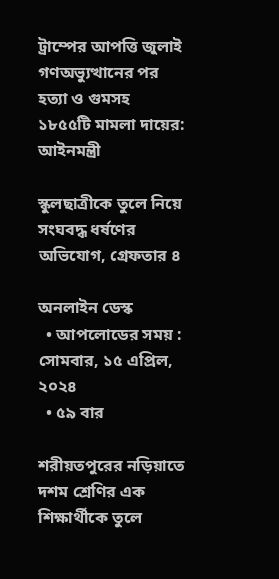ট্রাম্পের আপত্তি জুলাই গণঅভ্যুত্থানের পর হত্যা ও গুমসহ ১৮৫৫টি মামলা দায়ের: আইনমন্ত্রী

স্কুলছাত্রীকে তুলে নিয়ে সংঘবদ্ধ ধর্ষণের অভিযোগ, গ্রেফতার ৪

অনলাইন ডেস্ক
  • আপলোডের সময় : সোমবার, ১৫ এপ্রিল, ২০২৪
  • ৫৯ বার

শরীয়তপুরের নড়িয়াতে দশম শ্রেণির এক শিক্ষার্থীকে তুলে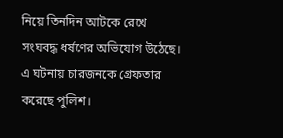নিয়ে তিনদিন আটকে রেখে সংঘবদ্ধ ধর্ষণের অভিযোগ উঠেছে। এ ঘটনায় চারজনকে গ্রেফতার করেছে পুলিশ।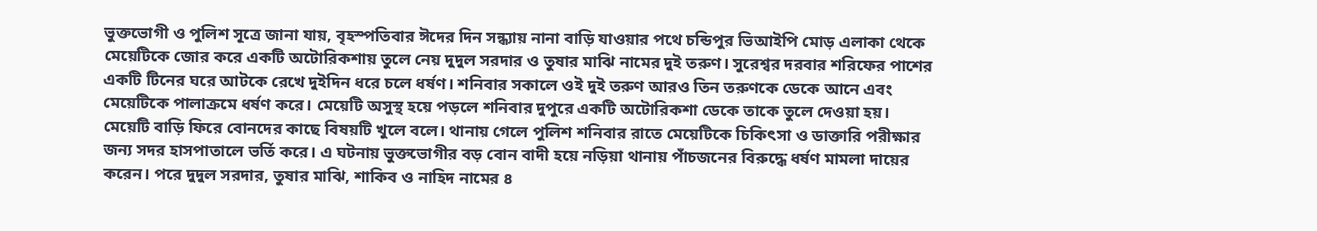ভুক্তভোগী ও পুলিশ সূত্রে জানা যায়, বৃহস্পতিবার ঈদের দিন সন্ধ্যায় নানা বাড়ি যাওয়ার পথে চন্ডিপুর ভিআইপি মোড় এলাকা থেকে মেয়েটিকে জোর করে একটি অটোরিকশায় তুলে নেয় দুদুল সরদার ও তুষার মাঝি নামের দুই তরুণ। সুরেশ্বর দরবার শরিফের পাশের একটি টিনের ঘরে আটকে রেখে দুইদিন ধরে চলে ধর্ষণ। শনিবার সকালে ওই দুই তরুণ আরও তিন তরুণকে ডেকে আনে এবং মেয়েটিকে পালাক্রমে ধর্ষণ করে। মেয়েটি অসুস্থ হয়ে পড়লে শনিবার দুপুরে একটি অটোরিকশা ডেকে তাকে তুলে দেওয়া হয়।
মেয়েটি বাড়ি ফিরে বোনদের কাছে বিষয়টি খুলে বলে। থানায় গেলে পুলিশ শনিবার রাতে মেয়েটিকে চিকিৎসা ও ডাক্তারি পরীক্ষার জন্য সদর হাসপাতালে ভর্তি করে। এ ঘটনায় ভুক্তভোগীর বড় বোন বাদী হয়ে নড়িয়া থানায় পাঁচজনের বিরুদ্ধে ধর্ষণ মামলা দায়ের করেন। পরে দুদুল সরদার, তুষার মাঝি, শাকিব ও নাহিদ নামের ৪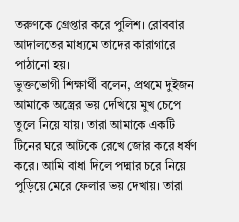তরুণকে গ্রেপ্তার করে পুলিশ। রোববার আদালতের মাধ্যমে তাদের কারাগারে পাঠানো হয়।
ভুক্তভোগী শিক্ষার্থী বলেন, প্রথমে দুইজন আমাকে অস্ত্রের ভয় দেখিয়ে মুখ চেপে তুলে নিয়ে যায়। তারা আমাকে একটি টিনের ঘরে আটকে রেখে জোর করে ধর্ষণ করে। আমি বাধা দিলে পদ্মার চরে নিয়ে পুড়িয়ে মেরে ফেলার ভয় দেখায়। তারা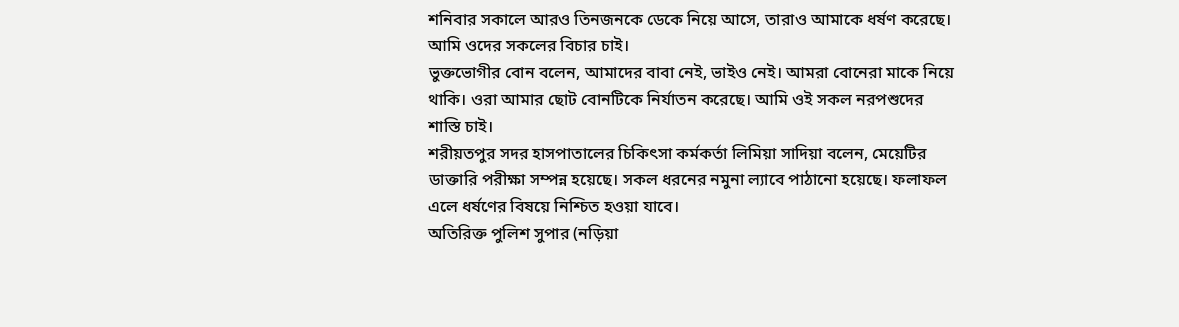শনিবার সকালে আরও তিনজনকে ডেকে নিয়ে আসে, তারাও আমাকে ধর্ষণ করেছে। আমি ওদের সকলের বিচার চাই।
ভুক্তভোগীর বোন বলেন, আমাদের বাবা নেই, ভাইও নেই। আমরা বোনেরা মাকে নিয়ে থাকি। ওরা আমার ছোট বোনটিকে নির্যাতন করেছে। আমি ওই সকল নরপশুদের শাস্তি চাই।
শরীয়তপুর সদর হাসপাতালের চিকিৎসা কর্মকর্তা লিমিয়া সাদিয়া বলেন, মেয়েটির ডাক্তারি পরীক্ষা সম্পন্ন হয়েছে। সকল ধরনের নমুনা ল্যাবে পাঠানো হয়েছে। ফলাফল এলে ধর্ষণের বিষয়ে নিশ্চিত হওয়া যাবে।
অতিরিক্ত পুলিশ সুপার (নড়িয়া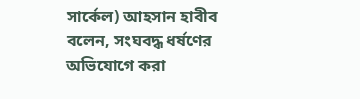সার্কেল) আহসান হাবীব বলেন, সংঘবদ্ধ ধর্ষণের অভিযোগে করা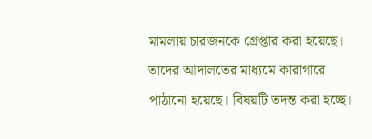মামলায় চারজনকে গ্রেপ্তার করা হয়েছে। তাদের আদালতের মাধ্যমে কারাগারে পাঠানো হয়েছে। বিষয়টি তদন্ত করা হচ্ছে।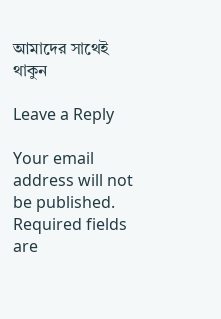আমাদের সাথেই থাকুন

Leave a Reply

Your email address will not be published. Required fields are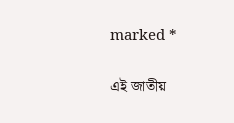marked *

এই জাতীয়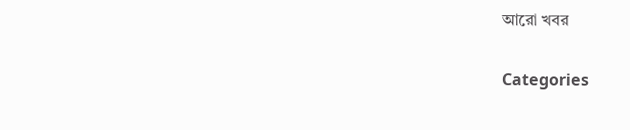আরো খবর

Categories